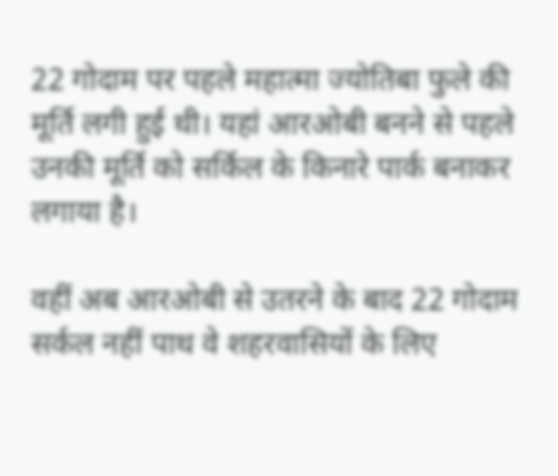22 गोदाम पर पहले महात्मा ज्योतिबा फुले की मूर्ति लगी हुई थी। यहां आरओबी बनने से पहले उनकी मूर्ति को सर्किल के किनारे पार्क बनाकर लगाया है।

वहीं अब आरओबी से उतरने के बाद 22 गोदाम सर्कल नहीं पाथ वे शहरवासियों के लिए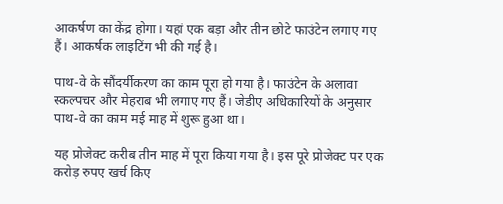आकर्षण का केंद्र होगा। यहां एक बड़ा और तीन छोटे फाउंटेन लगाए गए हैं। आकर्षक लाइटिंग भी की गई है।

पाथ-वे के सौंदर्यीकरण का काम पूरा हो गया है। फाउंटेन के अलावा स्कल्पचर और मेहराब भी लगाए गए हैं। जेडीए अधिकारियों के अनुसार पाथ-वे का काम मई माह में शुरू हुआ था।

यह प्रोजेक्ट करीब तीन माह में पूरा किया गया है। इस पूरे प्रोजेक्ट पर एक करोड़ रुपए खर्च किए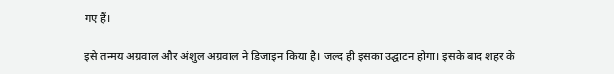गए हैं।

इसे तन्मय अग्रवाल और अंशुल अग्रवाल ने डिजाइन किया है। जल्द ही इसका उद्घाटन होगा। इसके बाद शहर के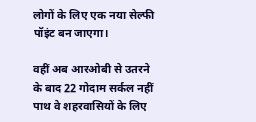लोगों के लिए एक नया सेल्फी पॉइंट बन जाएगा।

वहीं अब आरओबी से उतरने के बाद 22 गोदाम सर्कल नहीं पाथ वे शहरवासियों के लिए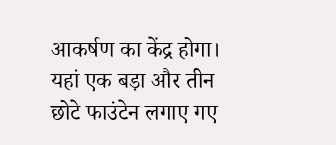आकर्षण का केंद्र होगा। यहां एक बड़ा और तीन छोटे फाउंटेन लगाए गए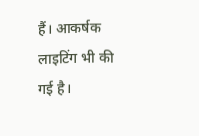हैं। आकर्षक लाइटिंग भी की गई है।